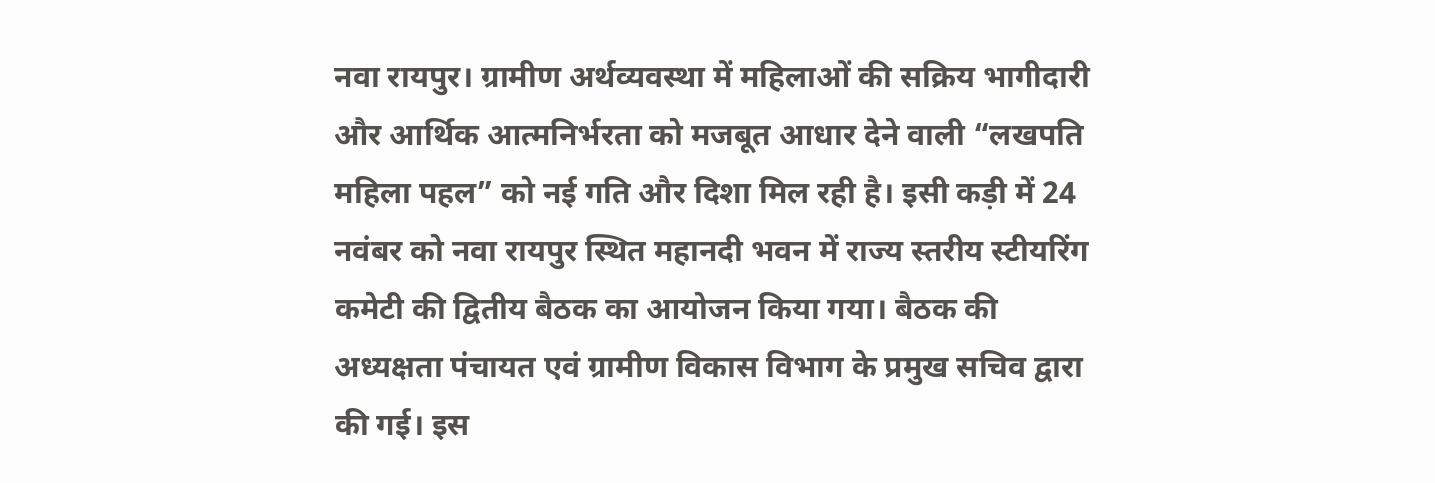नवा रायपुर। ग्रामीण अर्थव्यवस्था में महिलाओं की सक्रिय भागीदारी और आर्थिक आत्मनिर्भरता को मजबूत आधार देने वाली “लखपति महिला पहल” को नई गति और दिशा मिल रही है। इसी कड़ी में 24 नवंबर को नवा रायपुर स्थित महानदी भवन में राज्य स्तरीय स्टीयरिंग कमेटी की द्वितीय बैठक का आयोजन किया गया। बैठक की अध्यक्षता पंचायत एवं ग्रामीण विकास विभाग के प्रमुख सचिव द्वारा की गई। इस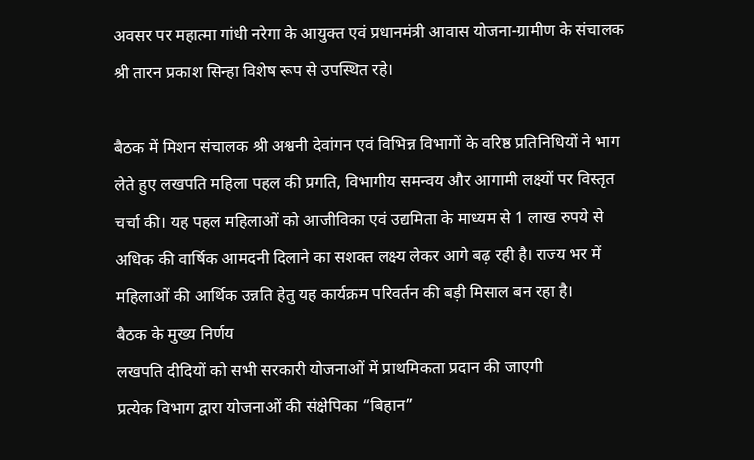अवसर पर महात्मा गांधी नरेगा के आयुक्त एवं प्रधानमंत्री आवास योजना-ग्रामीण के संचालक श्री तारन प्रकाश सिन्हा विशेष रूप से उपस्थित रहे।

बैठक में मिशन संचालक श्री अश्वनी देवांगन एवं विभिन्न विभागों के वरिष्ठ प्रतिनिधियों ने भाग लेते हुए लखपति महिला पहल की प्रगति, विभागीय समन्वय और आगामी लक्ष्यों पर विस्तृत चर्चा की। यह पहल महिलाओं को आजीविका एवं उद्यमिता के माध्यम से 1 लाख रुपये से अधिक की वार्षिक आमदनी दिलाने का सशक्त लक्ष्य लेकर आगे बढ़ रही है। राज्य भर में महिलाओं की आर्थिक उन्नति हेतु यह कार्यक्रम परिवर्तन की बड़ी मिसाल बन रहा है।
बैठक के मुख्य निर्णय
लखपति दीदियों को सभी सरकारी योजनाओं में प्राथमिकता प्रदान की जाएगी
प्रत्येक विभाग द्वारा योजनाओं की संक्षेपिका “बिहान”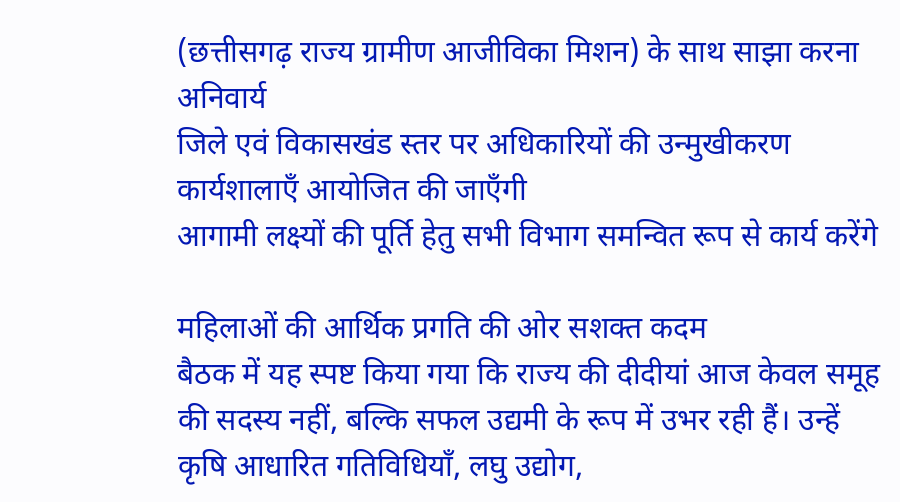(छत्तीसगढ़ राज्य ग्रामीण आजीविका मिशन) के साथ साझा करना अनिवार्य
जिले एवं विकासखंड स्तर पर अधिकारियों की उन्मुखीकरण कार्यशालाएँ आयोजित की जाएँगी
आगामी लक्ष्यों की पूर्ति हेतु सभी विभाग समन्वित रूप से कार्य करेंगे

महिलाओं की आर्थिक प्रगति की ओर सशक्त कदम
बैठक में यह स्पष्ट किया गया कि राज्य की दीदीयां आज केवल समूह की सदस्य नहीं, बल्कि सफल उद्यमी के रूप में उभर रही हैं। उन्हें कृषि आधारित गतिविधियाँ, लघु उद्योग,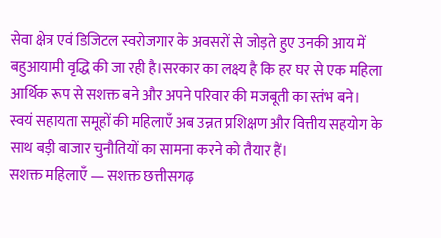सेवा क्षेत्र एवं डिजिटल स्वरोजगार के अवसरों से जोड़ते हुए उनकी आय में बहुआयामी वृद्धि की जा रही है।सरकार का लक्ष्य है कि हर घर से एक महिला आर्थिक रूप से सशक्त बने और अपने परिवार की मजबूती का स्तंभ बने। स्वयं सहायता समूहों की महिलाएँ अब उन्नत प्रशिक्षण और वित्तीय सहयोग के साथ बड़ी बाजार चुनौतियों का सामना करने को तैयार हैं।
सशक्त महिलाएँ — सशक्त छत्तीसगढ़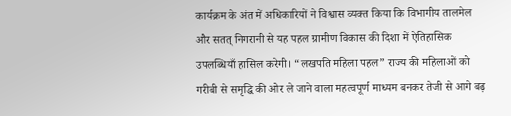कार्यक्रम के अंत में अधिकारियों ने विश्वास व्यक्त किया कि विभागीय तालमेल और सतत् निगरानी से यह पहल ग्रामीण विकास की दिशा में ऐतिहासिक उपलब्धियाँ हासिल करेगी। “लखपति महिला पहल” राज्य की महिलाओं को गरीबी से समृद्धि की ओर ले जाने वाला महत्वपूर्ण माध्यम बनकर तेजी से आगे बढ़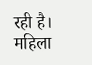रही है।
महिला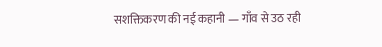सशक्तिकरण की नई कहानी — गाँव से उठ रही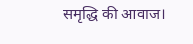समृद्धि की आवाज।